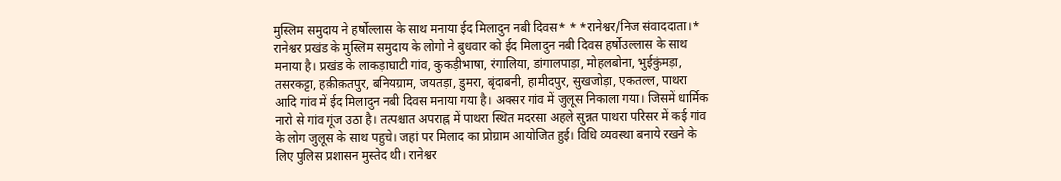मुस्लिम समुदाय ने हर्षोल्लास के साथ मनाया ईद मिलादुन नबी दिवस* * *रानेश्वर/निज संवाददाता।* रानेश्वर प्रखंड के मुस्लिम समुदाय के लोगो ने बुधवार को ईद मिलादुन नबी दिवस हर्षोउल्लास के साथ मनाया है। प्रखंड के लाकड़ाघाटी गांव, कुकड़ीभाषा, रंगालिया, डांगालपाड़ा, मोहलबोना, भुईकुंमड़ा, तसरकट्टा, हक़ीक़तपुर, बनियग्राम, जयतड़ा, डुमरा, बृंदाबनी, हामीदपुर, सुखजोड़ा, एकतल्ल, पाथरा आदि गांव में ईद मिलादुन नबी दिवस मनाया गया है। अक्सर गांव में जुलूस निकाला गया। जिसमें धार्मिक नारो से गांव गूंज उठा है। तत्पश्चात अपराह्न में पाथरा स्थित मदरसा अहले सुन्नत पाथरा परिसर में कई गांव के लोग जुलूस के साथ पहुचे। जहां पर मिलाद का प्रोग्राम आयोजित हुई। विधि व्यवस्था बनाये रखने के लिए पुलिस प्रशासन मुस्तेद थी। रानेश्वर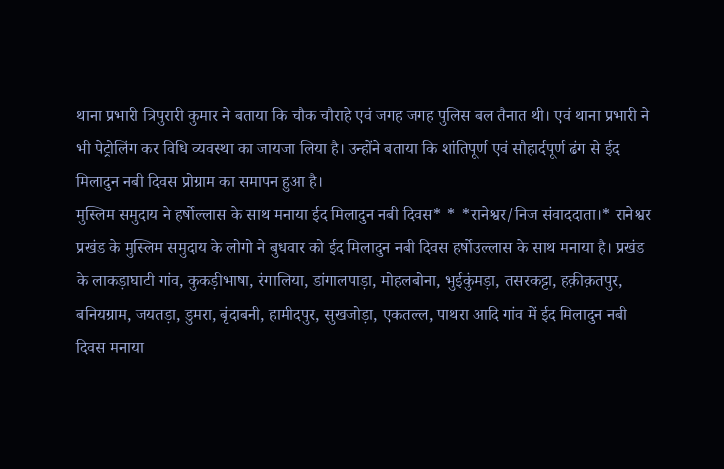थाना प्रभारी त्रिपुरारी कुमार ने बताया कि चौक चौराहे एवं जगह जगह पुलिस बल तैनात थी। एवं थाना प्रभारी ने भी पेट्रोलिंग कर विधि व्यवस्था का जायजा लिया है। उन्होंने बताया कि शांतिपूर्ण एवं सौहार्दपूर्ण ढंग से ईद मिलादुन नबी दिवस प्रोग्राम का समापन हुआ है।
मुस्लिम समुदाय ने हर्षोल्लास के साथ मनाया ईद मिलादुन नबी दिवस* * *रानेश्वर/निज संवाददाता।* रानेश्वर प्रखंड के मुस्लिम समुदाय के लोगो ने बुधवार को ईद मिलादुन नबी दिवस हर्षोउल्लास के साथ मनाया है। प्रखंड के लाकड़ाघाटी गांव, कुकड़ीभाषा, रंगालिया, डांगालपाड़ा, मोहलबोना, भुईकुंमड़ा, तसरकट्टा, हक़ीक़तपुर, बनियग्राम, जयतड़ा, डुमरा, बृंदाबनी, हामीदपुर, सुखजोड़ा, एकतल्ल, पाथरा आदि गांव में ईद मिलादुन नबी दिवस मनाया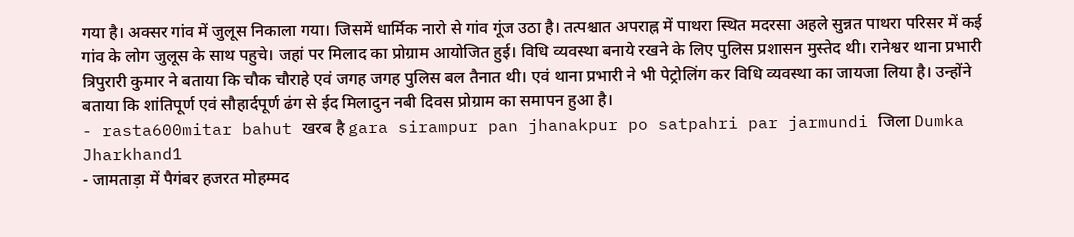गया है। अक्सर गांव में जुलूस निकाला गया। जिसमें धार्मिक नारो से गांव गूंज उठा है। तत्पश्चात अपराह्न में पाथरा स्थित मदरसा अहले सुन्नत पाथरा परिसर में कई गांव के लोग जुलूस के साथ पहुचे। जहां पर मिलाद का प्रोग्राम आयोजित हुई। विधि व्यवस्था बनाये रखने के लिए पुलिस प्रशासन मुस्तेद थी। रानेश्वर थाना प्रभारी त्रिपुरारी कुमार ने बताया कि चौक चौराहे एवं जगह जगह पुलिस बल तैनात थी। एवं थाना प्रभारी ने भी पेट्रोलिंग कर विधि व्यवस्था का जायजा लिया है। उन्होंने बताया कि शांतिपूर्ण एवं सौहार्दपूर्ण ढंग से ईद मिलादुन नबी दिवस प्रोग्राम का समापन हुआ है।
- rasta600mitar bahut खरब है gara sirampur pan jhanakpur po satpahri par jarmundi जिला Dumka Jharkhand1
- जामताड़ा में पैगंबर हजरत मोहम्मद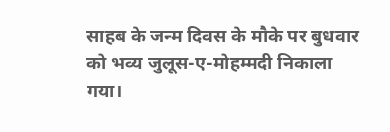साहब के जन्म दिवस के मौके पर बुधवार को भव्य जुलूस-ए-मोहम्मदी निकाला गया।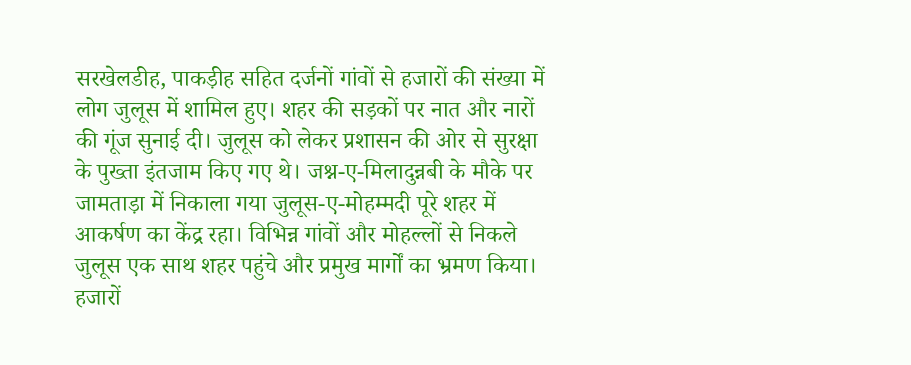सरखेलडीह, पाकड़ीह सहित दर्जनों गांवों से हजारों की संख्या में लोग जुलूस में शामिल हुए। शहर की सड़कों पर नात और नारों की गूंज सुनाई दी। जुलूस को लेकर प्रशासन की ओर से सुरक्षा के पुख्ता इंतजाम किए गए थे। जश्न-ए-मिलादुन्नबी के मौके पर जामताड़ा में निकाला गया जुलूस-ए-मोहम्मदी पूरे शहर में आकर्षण का केंद्र रहा। विभिन्न गांवों और मोहल्लों से निकले जुलूस एक साथ शहर पहुंचे और प्रमुख मार्गों का भ्रमण किया। हजारों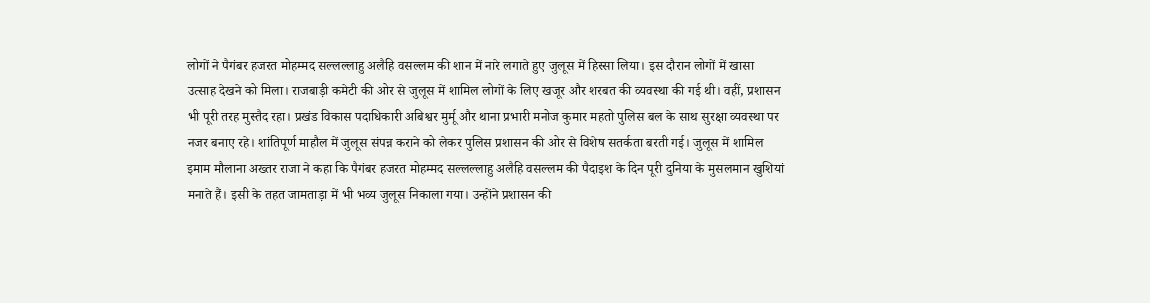लोगों ने पैगंबर हजरत मोहम्मद सल्लल्लाहु अलैहि वसल्लम की शान में नारे लगाते हुए जुलूस में हिस्सा लिया। इस दौरान लोगों में खासा उत्साह देखने को मिला। राजबाड़ी कमेटी की ओर से जुलूस में शामिल लोगों के लिए खजूर और शरबत की व्यवस्था की गई थी। वहीं, प्रशासन भी पूरी तरह मुस्तैद रहा। प्रखंड विकास पदाधिकारी अबिश्वर मुर्मू और थाना प्रभारी मनोज कुमार महतो पुलिस बल के साथ सुरक्षा व्यवस्था पर नजर बनाए रहे। शांतिपूर्ण माहौल में जुलूस संपन्न कराने को लेकर पुलिस प्रशासन की ओर से विशेष सतर्कता बरती गई। जुलूस में शामिल इमाम मौलाना अख्तर राजा ने कहा कि पैगंबर हजरत मोहम्मद सल्लल्लाहु अलैहि वसल्लम की पैदाइश के दिन पूरी दुनिया के मुसलमान खुशियां मनाते हैं। इसी के तहत जामताड़ा में भी भव्य जुलूस निकाला गया। उन्होंने प्रशासन की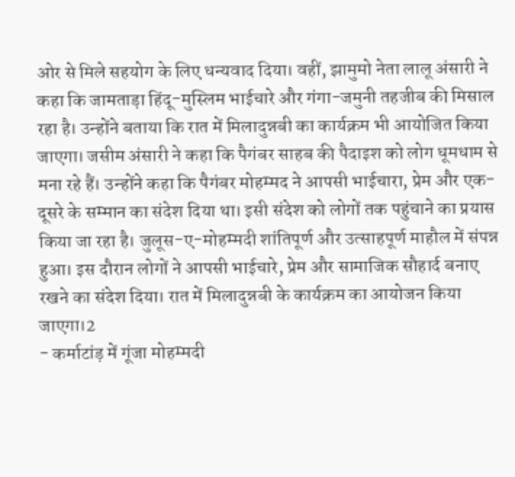ओर से मिले सहयोग के लिए धन्यवाद दिया। वहीं, झामुमो नेता लालू अंसारी ने कहा कि जामताड़ा हिंदू-मुस्लिम भाईचारे और गंगा-जमुनी तहजीब की मिसाल रहा है। उन्होंने बताया कि रात में मिलादुन्नबी का कार्यक्रम भी आयोजित किया जाएगा। जसीम अंसारी ने कहा कि पैगंबर साहब की पैदाइश को लोग धूमधाम से मना रहे हैं। उन्होंने कहा कि पैगंबर मोहम्मद ने आपसी भाईचारा, प्रेम और एक-दूसरे के सम्मान का संदेश दिया था। इसी संदेश को लोगों तक पहुंचाने का प्रयास किया जा रहा है। जुलूस-ए-मोहम्मदी शांतिपूर्ण और उत्साहपूर्ण माहौल में संपन्न हुआ। इस दौरान लोगों ने आपसी भाईचारे, प्रेम और सामाजिक सौहार्द बनाए रखने का संदेश दिया। रात में मिलादुन्नबी के कार्यक्रम का आयोजन किया जाएगा।2
- कर्माटांड़ में गूंजा मोहम्मदी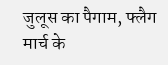जुलूस का पैगाम, फ्लैग मार्च के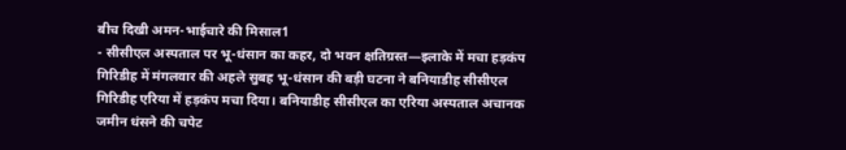बीच दिखी अमन-भाईचारे की मिसाल1
- सीसीएल अस्पताल पर भू-धंसान का कहर, दो भवन क्षतिग्रस्त—इलाके में मचा हड़कंप गिरिडीह में मंगलवार की अहले सुबह भू-धंसान की बड़ी घटना ने बनियाडीह सीसीएल गिरिडीह एरिया में हड़कंप मचा दिया। बनियाडीह सीसीएल का एरिया अस्पताल अचानक जमीन धंसने की चपेट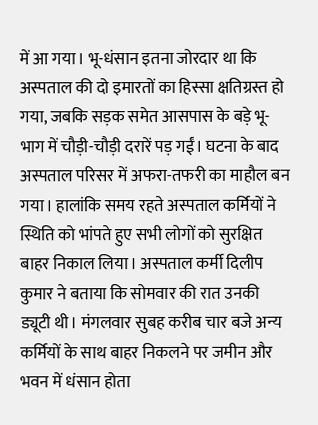में आ गया। भू-धंसान इतना जोरदार था कि अस्पताल की दो इमारतों का हिस्सा क्षतिग्रस्त हो गया, जबकि सड़क समेत आसपास के बड़े भू-भाग में चौड़ी-चौड़ी दरारें पड़ गईं। घटना के बाद अस्पताल परिसर में अफरा-तफरी का माहौल बन गया। हालांकि समय रहते अस्पताल कर्मियों ने स्थिति को भांपते हुए सभी लोगों को सुरक्षित बाहर निकाल लिया। अस्पताल कर्मी दिलीप कुमार ने बताया कि सोमवार की रात उनकी ड्यूटी थी। मंगलवार सुबह करीब चार बजे अन्य कर्मियों के साथ बाहर निकलने पर जमीन और भवन में धंसान होता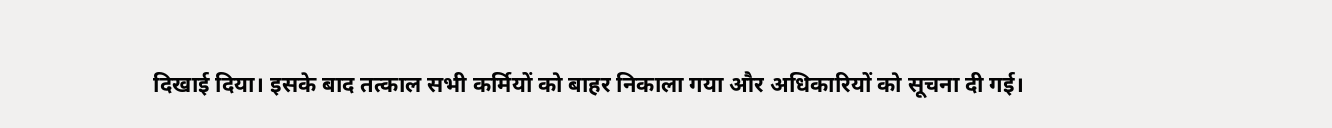दिखाई दिया। इसके बाद तत्काल सभी कर्मियों को बाहर निकाला गया और अधिकारियों को सूचना दी गई।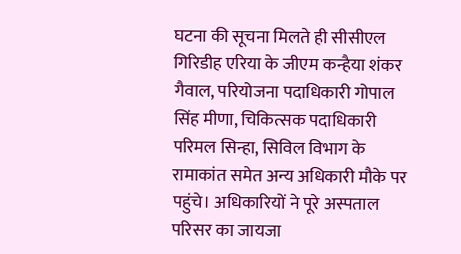घटना की सूचना मिलते ही सीसीएल गिरिडीह एरिया के जीएम कन्हैया शंकर गैवाल, परियोजना पदाधिकारी गोपाल सिंह मीणा, चिकित्सक पदाधिकारी परिमल सिन्हा, सिविल विभाग के रामाकांत समेत अन्य अधिकारी मौके पर पहुंचे। अधिकारियों ने पूरे अस्पताल परिसर का जायजा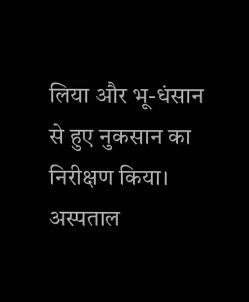लिया और भू-धंसान से हुए नुकसान का निरीक्षण किया। अस्पताल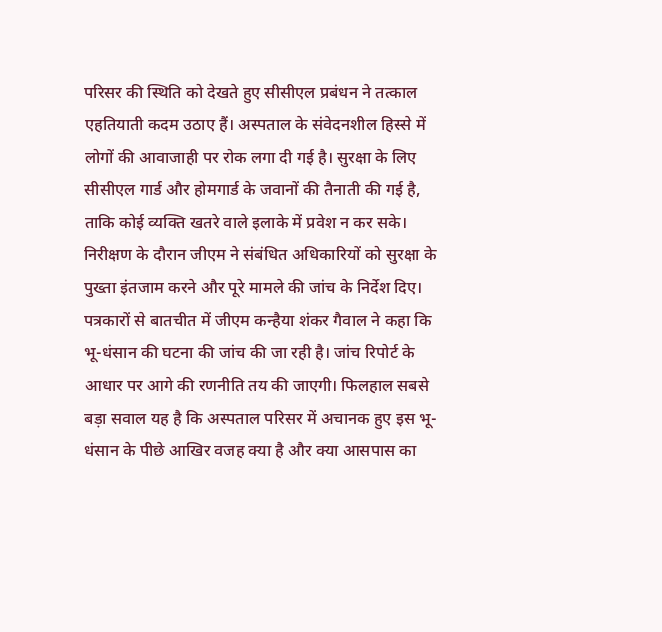परिसर की स्थिति को देखते हुए सीसीएल प्रबंधन ने तत्काल एहतियाती कदम उठाए हैं। अस्पताल के संवेदनशील हिस्से में लोगों की आवाजाही पर रोक लगा दी गई है। सुरक्षा के लिए सीसीएल गार्ड और होमगार्ड के जवानों की तैनाती की गई है, ताकि कोई व्यक्ति खतरे वाले इलाके में प्रवेश न कर सके। निरीक्षण के दौरान जीएम ने संबंधित अधिकारियों को सुरक्षा के पुख्ता इंतजाम करने और पूरे मामले की जांच के निर्देश दिए। पत्रकारों से बातचीत में जीएम कन्हैया शंकर गैवाल ने कहा कि भू-धंसान की घटना की जांच की जा रही है। जांच रिपोर्ट के आधार पर आगे की रणनीति तय की जाएगी। फिलहाल सबसे बड़ा सवाल यह है कि अस्पताल परिसर में अचानक हुए इस भू-धंसान के पीछे आखिर वजह क्या है और क्या आसपास का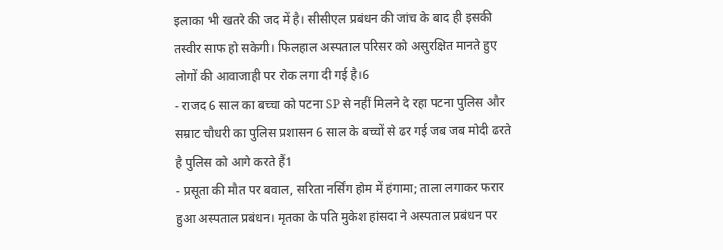इलाका भी खतरे की जद में है। सीसीएल प्रबंधन की जांच के बाद ही इसकी तस्वीर साफ हो सकेगी। फिलहाल अस्पताल परिसर को असुरक्षित मानते हुए लोगों की आवाजाही पर रोक लगा दी गई है।6
- राजद 6 साल का बच्चा को पटना SP से नहीं मिलने दे रहा पटना पुलिस और सम्राट चौधरी का पुलिस प्रशासन 6 साल के बच्चों से ढर गई जब जब मोदी ढरते है पुलिस को आगे करते हैं1
- प्रसूता की मौत पर बवाल, सरिता नर्सिंग होम में हंगामा; ताला लगाकर फरार हुआ अस्पताल प्रबंधन। मृतका के पति मुकेश हांसदा ने अस्पताल प्रबंधन पर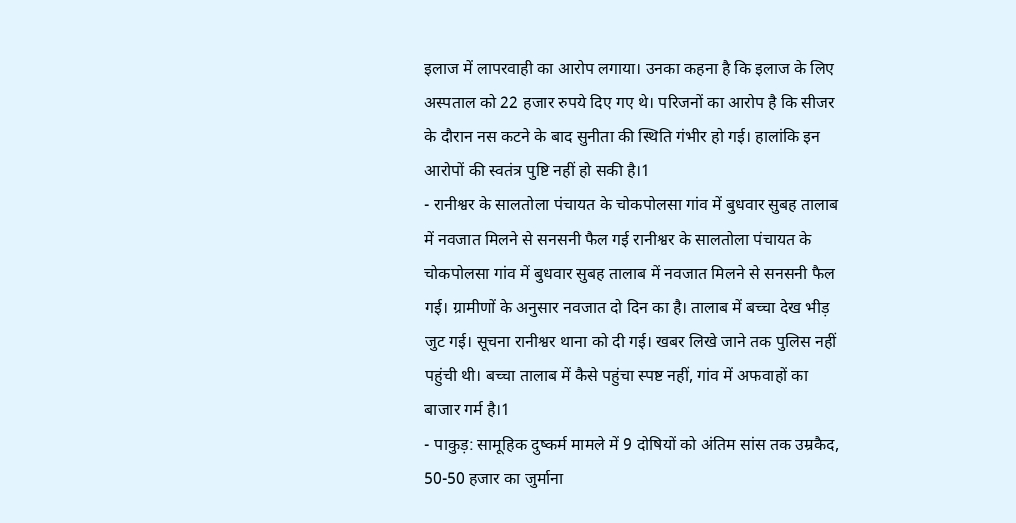इलाज में लापरवाही का आरोप लगाया। उनका कहना है कि इलाज के लिए अस्पताल को 22 हजार रुपये दिए गए थे। परिजनों का आरोप है कि सीजर के दौरान नस कटने के बाद सुनीता की स्थिति गंभीर हो गई। हालांकि इन आरोपों की स्वतंत्र पुष्टि नहीं हो सकी है।1
- रानीश्वर के सालतोला पंचायत के चोकपोलसा गांव में बुधवार सुबह तालाब में नवजात मिलने से सनसनी फैल गई रानीश्वर के सालतोला पंचायत के चोकपोलसा गांव में बुधवार सुबह तालाब में नवजात मिलने से सनसनी फैल गई। ग्रामीणों के अनुसार नवजात दो दिन का है। तालाब में बच्चा देख भीड़ जुट गई। सूचना रानीश्वर थाना को दी गई। खबर लिखे जाने तक पुलिस नहीं पहुंची थी। बच्चा तालाब में कैसे पहुंचा स्पष्ट नहीं, गांव में अफवाहों का बाजार गर्म है।1
- पाकुड़: सामूहिक दुष्कर्म मामले में 9 दोषियों को अंतिम सांस तक उम्रकैद, 50-50 हजार का जुर्माना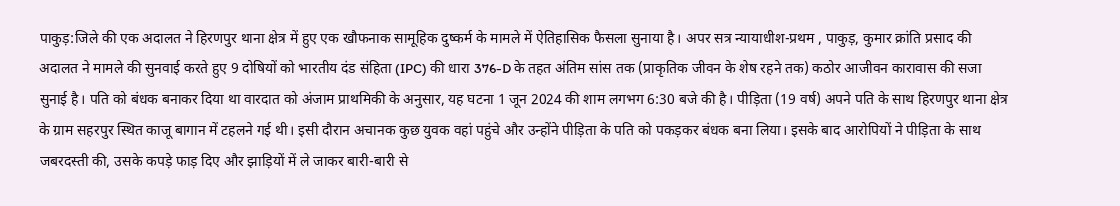पाकुड़:जिले की एक अदालत ने हिरणपुर थाना क्षेत्र में हुए एक खौफनाक सामूहिक दुष्कर्म के मामले में ऐतिहासिक फैसला सुनाया है। अपर सत्र न्यायाधीश-प्रथम , पाकुड़, कुमार क्रांति प्रसाद की अदालत ने मामले की सुनवाई करते हुए 9 दोषियों को भारतीय दंड संहिता (IPC) की धारा 376-D के तहत अंतिम सांस तक (प्राकृतिक जीवन के शेष रहने तक) कठोर आजीवन कारावास की सजा सुनाई है। पति को बंधक बनाकर दिया था वारदात को अंजाम प्राथमिकी के अनुसार, यह घटना 1 जून 2024 की शाम लगभग 6:30 बजे की है। पीड़िता (19 वर्ष) अपने पति के साथ हिरणपुर थाना क्षेत्र के ग्राम सहरपुर स्थित काजू बागान में टहलने गई थी। इसी दौरान अचानक कुछ युवक वहां पहुंचे और उन्होंने पीड़िता के पति को पकड़कर बंधक बना लिया। इसके बाद आरोपियों ने पीड़िता के साथ जबरदस्ती की, उसके कपड़े फाड़ दिए और झाड़ियों में ले जाकर बारी-बारी से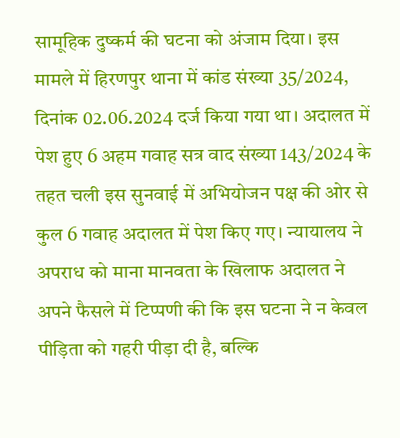सामूहिक दुष्कर्म की घटना को अंजाम दिया। इस मामले में हिरणपुर थाना में कांड संख्या 35/2024, दिनांक 02.06.2024 दर्ज किया गया था। अदालत में पेश हुए 6 अहम गवाह सत्र वाद संख्या 143/2024 के तहत चली इस सुनवाई में अभियोजन पक्ष की ओर से कुल 6 गवाह अदालत में पेश किए गए। न्यायालय ने अपराध को माना मानवता के खिलाफ अदालत ने अपने फैसले में टिप्पणी की कि इस घटना ने न केवल पीड़िता को गहरी पीड़ा दी है, बल्कि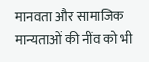मानवता और सामाजिक मान्यताओं की नींव को भी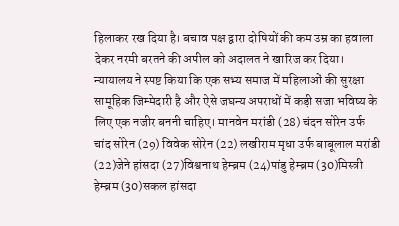हिलाकर रख दिया है। बचाव पक्ष द्वारा दोषियों की कम उम्र का हवाला देकर नरमी बरतने की अपील को अदालत ने खारिज कर दिया। न्यायालय ने स्पष्ट किया कि एक सभ्य समाज में महिलाओं की सुरक्षा सामूहिक जिम्मेदारी है और ऐसे जघन्य अपराधों में कड़ी सजा भविष्य के लिए एक नजीर बननी चाहिए। मानवेन मरांडी (28) चंदन सोरेन उर्फ चांद सोरेन (29) विवेक सोरेन (22) लखीराम मृधा उर्फ बाबूलाल मरांडी (22)जेने हांसदा (27)विश्वनाथ हेम्ब्रम (24)पांडु हेम्ब्रम (30)मिस्त्री हेम्ब्रम (30)सकल हांसदा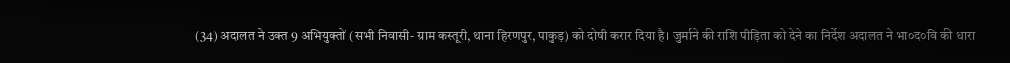(34) अदालत ने उक्त 9 अभियुक्तों (सभी निवासी- ग्राम कस्तूरी, थाना हिरणपुर, पाकुड़) को दोषी करार दिया है। जुर्माने की राशि पीड़िता को देने का निर्देश अदालत ने भा०द०वि की धारा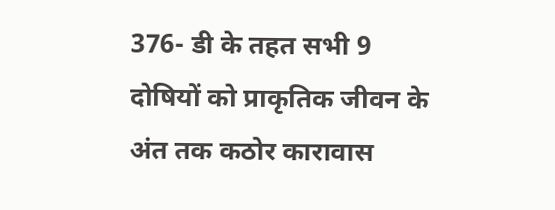376- डी के तहत सभी 9 दोषियों को प्राकृतिक जीवन के अंत तक कठोर कारावास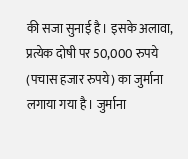की सजा सुनाई है। इसके अलावा, प्रत्येक दोषी पर 50,000 रुपये (पचास हजार रुपये) का जुर्माना लगाया गया है। जुर्माना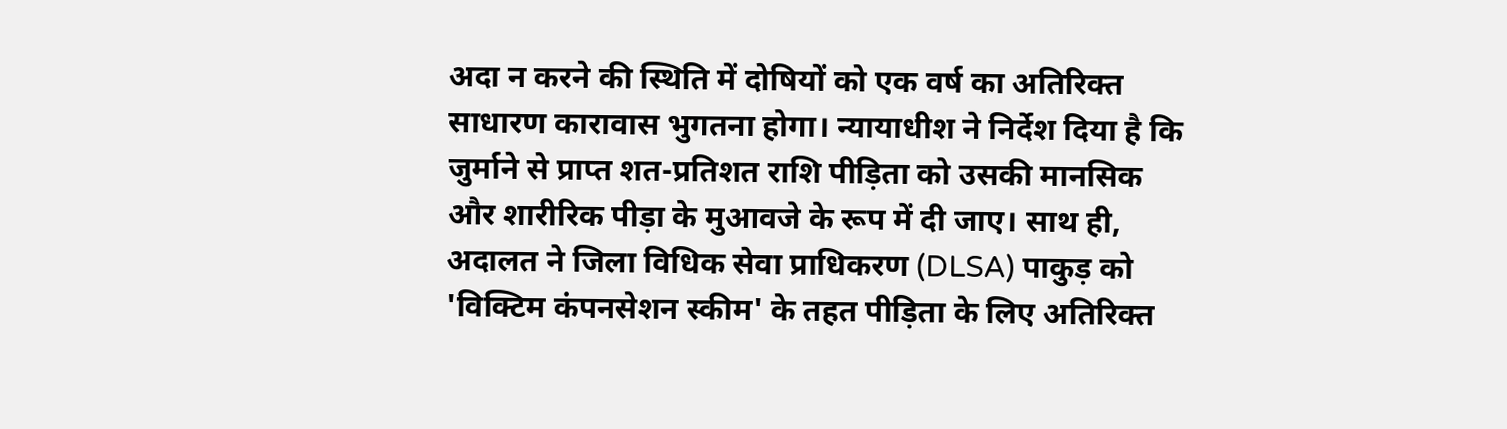अदा न करने की स्थिति में दोषियों को एक वर्ष का अतिरिक्त साधारण कारावास भुगतना होगा। न्यायाधीश ने निर्देश दिया है कि जुर्माने से प्राप्त शत-प्रतिशत राशि पीड़िता को उसकी मानसिक और शारीरिक पीड़ा के मुआवजे के रूप में दी जाए। साथ ही, अदालत ने जिला विधिक सेवा प्राधिकरण (DLSA) पाकुड़ को 'विक्टिम कंपनसेशन स्कीम' के तहत पीड़िता के लिए अतिरिक्त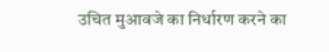उचित मुआवजे का निर्धारण करने का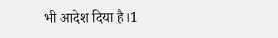भी आदेश दिया है।1